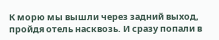К морю мы вышли через задний выход, пройдя отель насквозь. И сразу попали в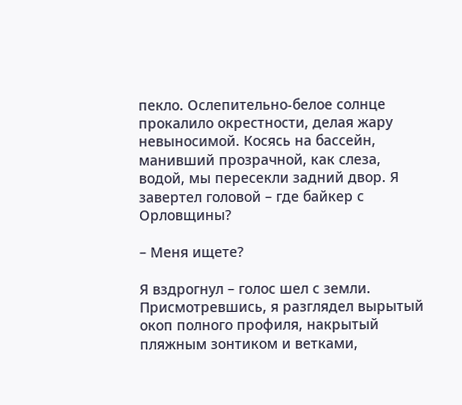пекло. Ослепительно-белое солнце прокалило окрестности, делая жару невыносимой. Косясь на бассейн, манивший прозрачной, как слеза, водой, мы пересекли задний двор. Я завертел головой – где байкер с Орловщины?

– Меня ищете?

Я вздрогнул – голос шел с земли. Присмотревшись, я разглядел вырытый окоп полного профиля, накрытый пляжным зонтиком и ветками,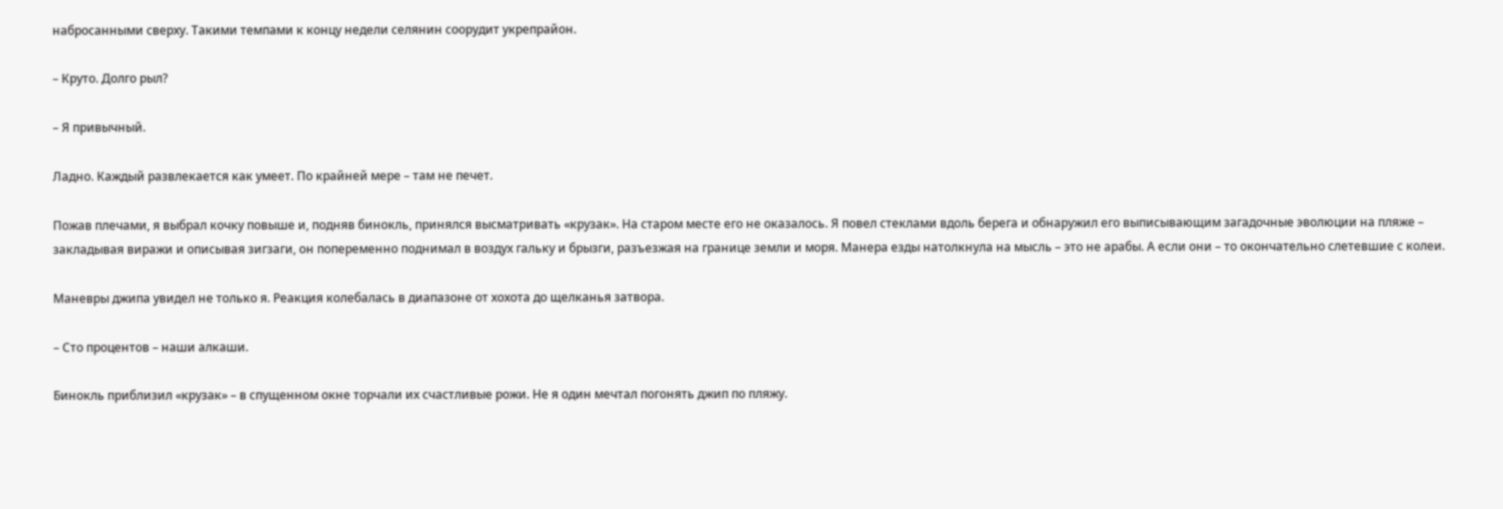набросанными сверху. Такими темпами к концу недели селянин соорудит укрепрайон.

– Круто. Долго рыл?

– Я привычный.

Ладно. Каждый развлекается как умеет. По крайней мере – там не печет.

Пожав плечами, я выбрал кочку повыше и, подняв бинокль, принялся высматривать «крузак». На старом месте его не оказалось. Я повел стеклами вдоль берега и обнаружил его выписывающим загадочные эволюции на пляже – закладывая виражи и описывая зигзаги, он попеременно поднимал в воздух гальку и брызги, разъезжая на границе земли и моря. Манера езды натолкнула на мысль – это не арабы. А если они – то окончательно слетевшие с колеи.

Маневры джипа увидел не только я. Реакция колебалась в диапазоне от хохота до щелканья затвора.

– Сто процентов – наши алкаши.

Бинокль приблизил «крузак» – в спущенном окне торчали их счастливые рожи. Не я один мечтал погонять джип по пляжу.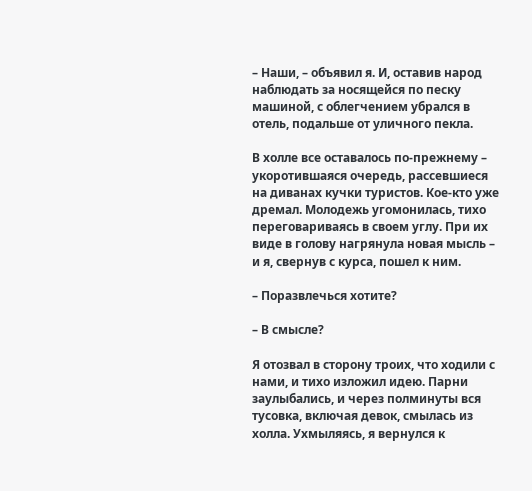– Наши, – объявил я. И, оставив народ наблюдать за носящейся по песку машиной, с облегчением убрался в отель, подальше от уличного пекла.

В холле все оставалось по-прежнему – укоротившаяся очередь, рассевшиеся на диванах кучки туристов. Кое-кто уже дремал. Молодежь угомонилась, тихо переговариваясь в своем углу. При их виде в голову нагрянула новая мысль – и я, свернув с курса, пошел к ним.

– Поразвлечься хотите?

– В смысле?

Я отозвал в сторону троих, что ходили с нами, и тихо изложил идею. Парни заулыбались, и через полминуты вся тусовка, включая девок, смылась из холла. Ухмыляясь, я вернулся к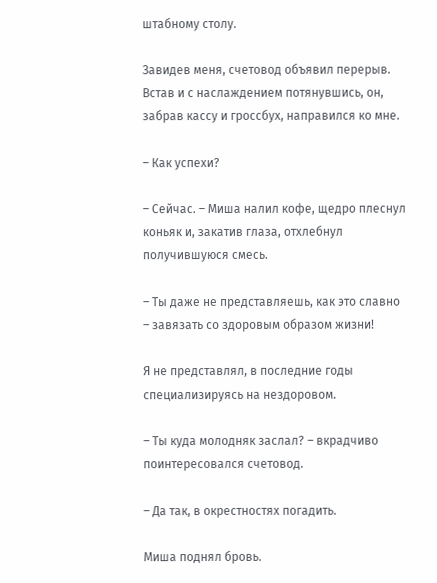штабному столу.

Завидев меня, счетовод объявил перерыв. Встав и с наслаждением потянувшись, он, забрав кассу и гроссбух, направился ко мне.

– Как успехи?

– Сейчас. – Миша налил кофе, щедро плеснул коньяк и, закатив глаза, отхлебнул получившуюся смесь.

– Ты даже не представляешь, как это славно – завязать со здоровым образом жизни!

Я не представлял, в последние годы специализируясь на нездоровом.

– Ты куда молодняк заслал? – вкрадчиво поинтересовался счетовод.

– Да так, в окрестностях погадить.

Миша поднял бровь.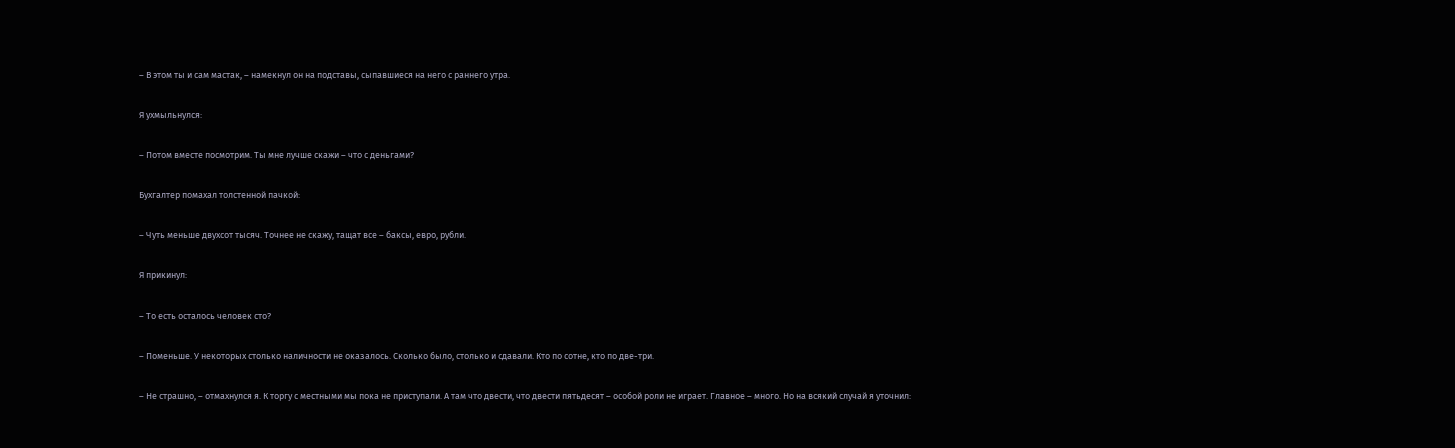– В этом ты и сам мастак, – намекнул он на подставы, сыпавшиеся на него с раннего утра.

Я ухмыльнулся:

– Потом вместе посмотрим. Ты мне лучше скажи – что с деньгами?

Бухгалтер помахал толстенной пачкой:

– Чуть меньше двухсот тысяч. Точнее не скажу, тащат все – баксы, евро, рубли.

Я прикинул:

– То есть осталось человек сто?

– Поменьше. У некоторых столько наличности не оказалось. Сколько было, столько и сдавали. Кто по сотне, кто по две-три.

– Не страшно, – отмахнулся я. К торгу с местными мы пока не приступали. А там что двести, что двести пятьдесят – особой роли не играет. Главное – много. Но на всякий случай я уточнил: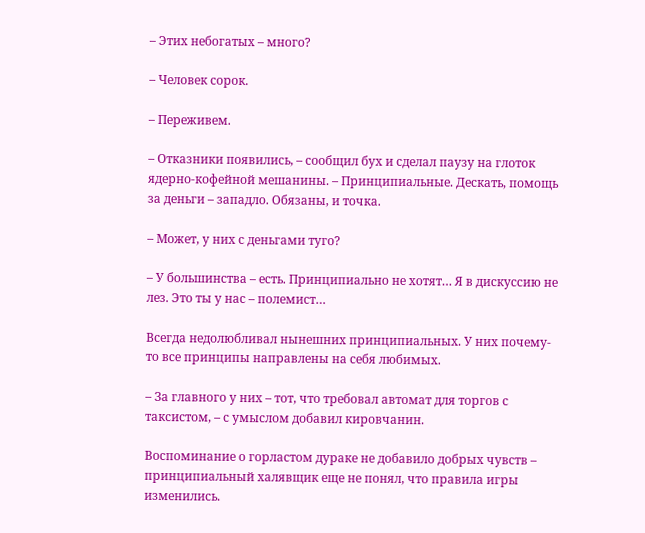– Этих небогатых – много?

– Человек сорок.

– Переживем.

– Отказники появились, – сообщил бух и сделал паузу на глоток ядерно-кофейной мешанины. – Принципиальные. Дескать, помощь за деньги – западло. Обязаны, и точка.

– Может, у них с деньгами туго?

– У большинства – есть. Принципиально не хотят… Я в дискуссию не лез. Это ты у нас – полемист…

Всегда недолюбливал нынешних принципиальных. У них почему-то все принципы направлены на себя любимых.

– За главного у них – тот, что требовал автомат для торгов с таксистом, – с умыслом добавил кировчанин.

Воспоминание о горластом дураке не добавило добрых чувств – принципиальный халявщик еще не понял, что правила игры изменились.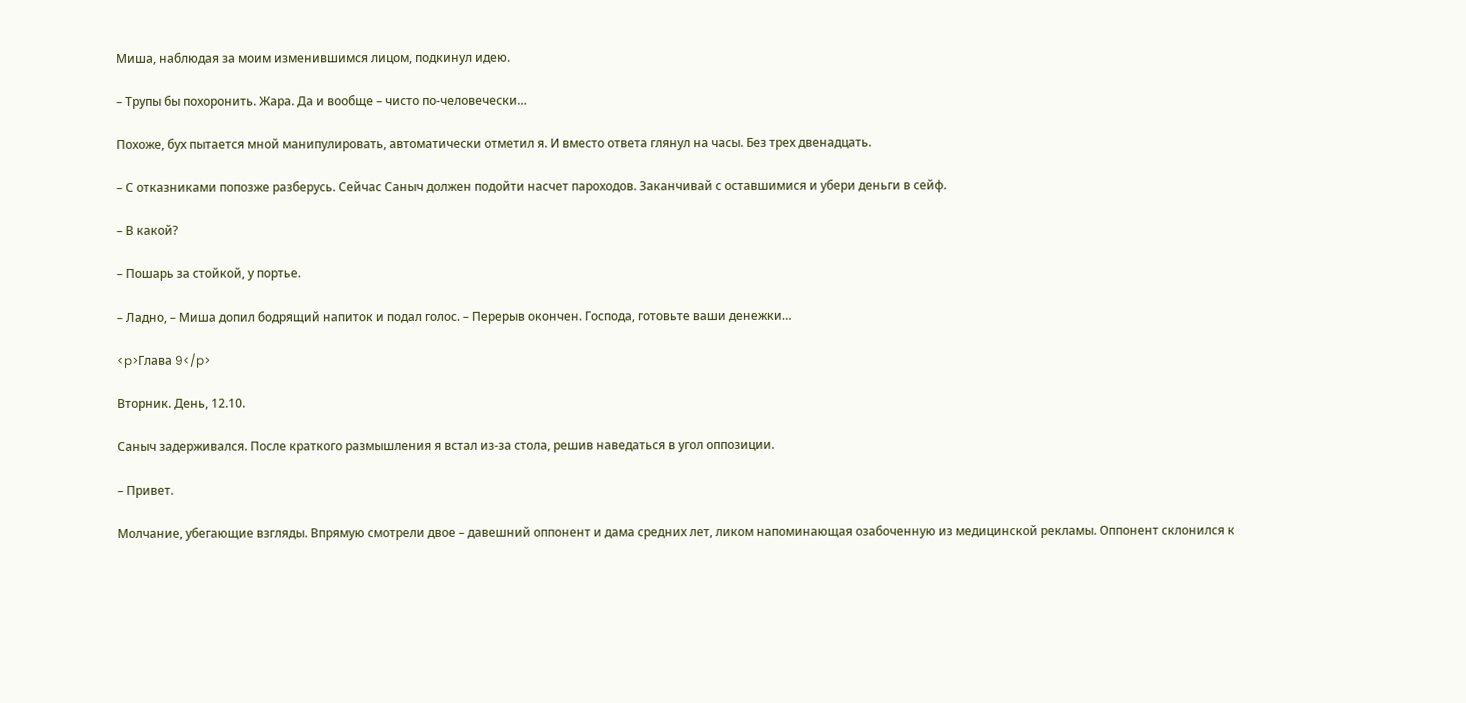Миша, наблюдая за моим изменившимся лицом, подкинул идею.

– Трупы бы похоронить. Жара. Да и вообще – чисто по-человечески…

Похоже, бух пытается мной манипулировать, автоматически отметил я. И вместо ответа глянул на часы. Без трех двенадцать.

– С отказниками попозже разберусь. Сейчас Саныч должен подойти насчет пароходов. Заканчивай с оставшимися и убери деньги в сейф.

– В какой?

– Пошарь за стойкой, у портье.

– Ладно, – Миша допил бодрящий напиток и подал голос. – Перерыв окончен. Господа, готовьте ваши денежки…

<p>Глава 9</p>

Вторник. День, 12.10.

Саныч задерживался. После краткого размышления я встал из-за стола, решив наведаться в угол оппозиции.

– Привет.

Молчание, убегающие взгляды. Впрямую смотрели двое – давешний оппонент и дама средних лет, ликом напоминающая озабоченную из медицинской рекламы. Оппонент склонился к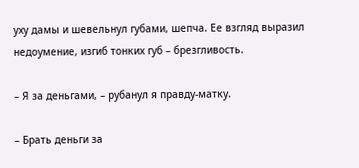уху дамы и шевельнул губами, шепча. Ее взгляд выразил недоумение, изгиб тонких губ – брезгливость.

– Я за деньгами, – рубанул я правду-матку.

– Брать деньги за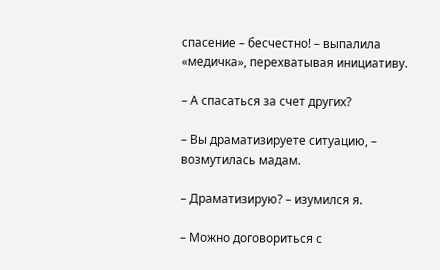спасение – бесчестно! – выпалила «медичка», перехватывая инициативу.

– А спасаться за счет других?

– Вы драматизируете ситуацию, – возмутилась мадам.

– Драматизирую? – изумился я.

– Можно договориться с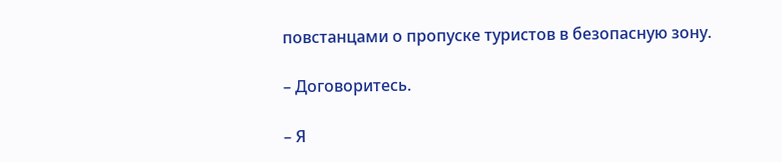повстанцами о пропуске туристов в безопасную зону.

– Договоритесь.

– Я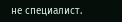не специалист.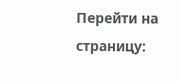Перейти на страницу: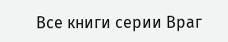Все книги серии Враг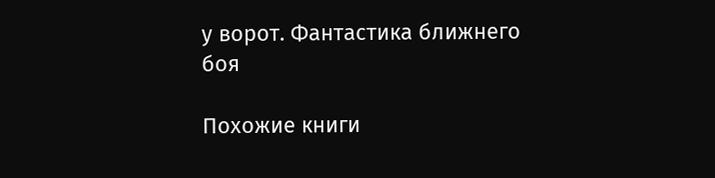у ворот. Фантастика ближнего боя

Похожие книги